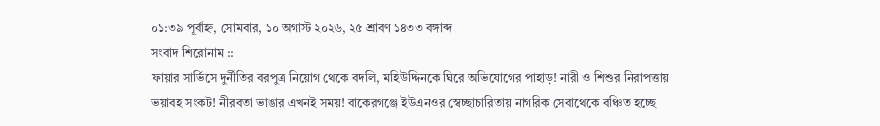০১:৩৯ পূর্বাহ্ন, সোমবার, ১০ অগাস্ট ২০২৬, ২৫ শ্রাবণ ১৪৩৩ বঙ্গাব্দ
সংবাদ শিরোনাম ::
ফায়ার সার্ভিসে দুর্নীতির বরপুত্র নিয়োগ থেকে বদলি, মহিউদ্দিনকে ঘিরে অভিযোগের পাহাড়! নারী ও শিশুর নিরাপত্তায় ভয়াবহ সংকট! নীরবতা ভাঙার এখনই সময়! বাকেরগঞ্জে ইউএনওর স্বেচ্ছাচারিতায় নাগরিক সেবাথেকে বঞ্চিত হচ্ছে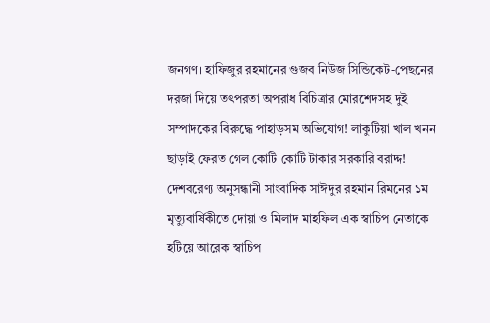জনগণ। হাফিজুর রহমানের গুজব নিউজ সিন্ডিকেট-পেছনের দরজা দিয়ে তৎপরতা অপরাধ বিচিত্রার মোরশেদসহ দুই সম্পাদকের বিরুদ্ধে পাহাড়সম অভিযোগ! লাকুটিয়া খাল খনন ছাড়াই ফেরত গেল কোটি কোটি টাকার সরকারি বরাদ্দ! দেশবরেণ্য অনুসন্ধানী সাংবাদিক সাঈদুর রহমান রিমনের ১ম মৃত্যুবার্ষিকীতে দোয়া ও মিলাদ মাহফিল এক স্বাচিপ নেতাকে হটিয়ে আরেক স্বাচিপ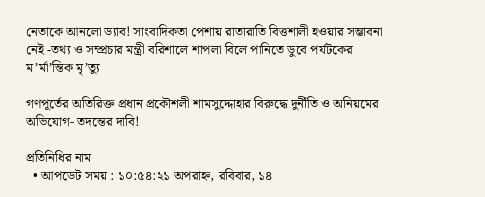নেতাকে আনলো ড্যাব! সাংবাদিকতা পেশায় রাতারাতি বিত্তশালী হওয়ার সম্ভাবনা নেই -তথ্য ও সম্প্রচার মন্ত্রী বরিশালে শাপলা বিলে পানিতে ডুবে পর্যটকের ম’র্মা’ন্তিক মৃ’ত্যু

গণপূর্তের অতিরিক্ত প্রধান প্রকৌশলী শামসুদ্দোহার বিরুদ্ধে দুর্নীতি ও অনিয়মের অভিযোগ- তদন্তের দাবি!

প্রতিনিধির নাম
  • আপডেট সময় : ১০:৫৪:২১ অপরাহ্ন, রবিবার, ১৪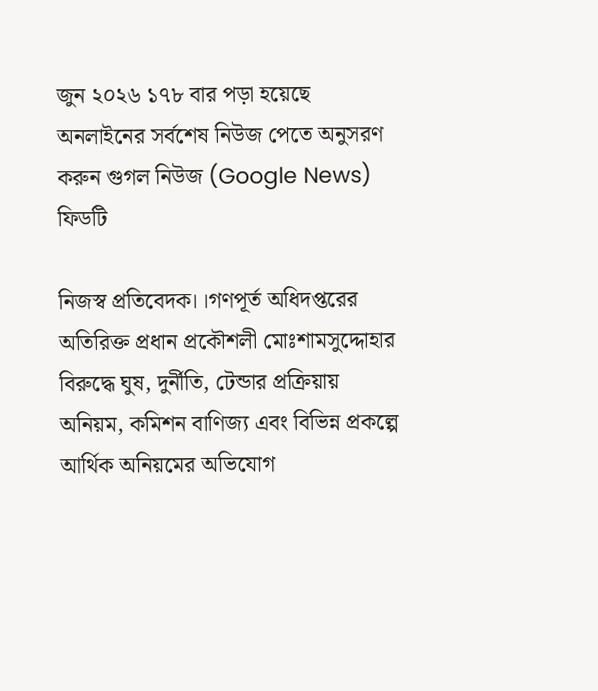জুন ২০২৬ ১৭৮ বার পড়া হয়েছে
অনলাইনের সর্বশেষ নিউজ পেতে অনুসরণ করুন গুগল নিউজ (Google News) ফিডটি

নিজস্ব প্রতিবেদক।।গণপূর্ত অধিদপ্তরের অতিরিক্ত প্রধান প্রকৌশলী মোঃশামসুদ্দোহার বিরুদ্ধে ঘুষ, দুর্নীতি, টেন্ডার প্রক্রিয়ায় অনিয়ম, কমিশন বাণিজ্য এবং বিভিন্ন প্রকল্পে আর্থিক অনিয়মের অভিযোগ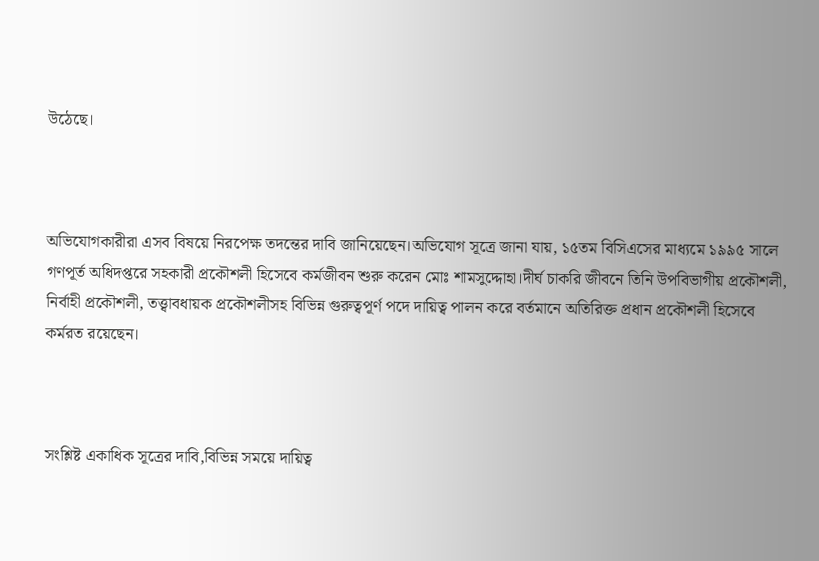উঠেছে।



অভিযোগকারীরা এসব বিষয়ে নিরপেক্ষ তদন্তের দাবি জানিয়েছেন।অভিযোগ সূত্রে জানা যায়, ১৫তম বিসিএসের মাধ্যমে ১৯৯৫ সালে গণপূর্ত অধিদপ্তরে সহকারী প্রকৌশলী হিসেবে কর্মজীবন শুরু করেন মোঃ শামসুদ্দোহা।দীর্ঘ চাকরি জীবনে তিনি উপবিভাগীয় প্রকৌশলী, নির্বাহী প্রকৌশলী, তত্ত্বাবধায়ক প্রকৌশলীসহ বিভিন্ন গুরুত্বপূর্ণ পদে দায়িত্ব পালন করে বর্তমানে অতিরিক্ত প্রধান প্রকৌশলী হিসেবে কর্মরত রয়েছেন।



সংশ্লিষ্ট একাধিক সূত্রের দাবি,বিভিন্ন সময়ে দায়িত্ব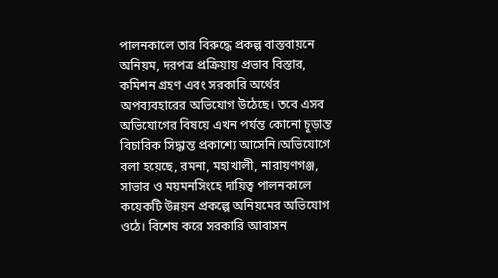পালনকালে তার বিরুদ্ধে প্রকল্প বাস্তবায়নে অনিয়ম, দরপত্র প্রক্রিয়ায় প্রভাব বিস্তার, কমিশন গ্রহণ এবং সরকারি অর্থের অপব্যবহারের অভিযোগ উঠেছে। তবে এসব অভিযোগের বিষয়ে এখন পর্যন্ত কোনো চূড়ান্ত বিচারিক সিদ্ধান্ত প্রকাশ্যে আসেনি।অভিযোগে বলা হয়েছে, রমনা, মহাখালী, নারায়ণগঞ্জ, সাভার ও ময়মনসিংহে দায়িত্ব পালনকালে কয়েকটি উন্নয়ন প্রকল্পে অনিয়মের অভিযোগ ওঠে। বিশেষ করে সরকারি আবাসন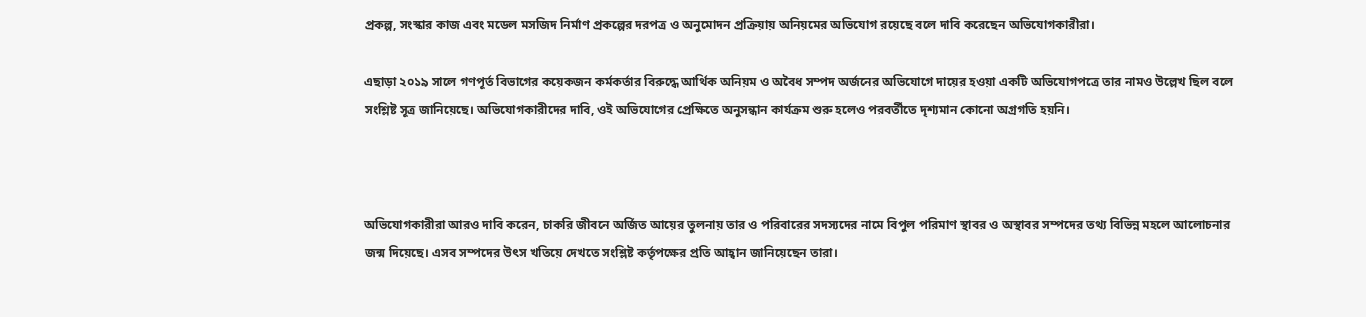প্রকল্প, সংস্কার কাজ এবং মডেল মসজিদ নির্মাণ প্রকল্পের দরপত্র ও অনুমোদন প্রক্রিয়ায় অনিয়মের অভিযোগ রয়েছে বলে দাবি করেছেন অভিযোগকারীরা।

এছাড়া ২০১৯ সালে গণপূর্ত বিভাগের কয়েকজন কর্মকর্তার বিরুদ্ধে আর্থিক অনিয়ম ও অবৈধ সম্পদ অর্জনের অভিযোগে দায়ের হওয়া একটি অভিযোগপত্রে তার নামও উল্লেখ ছিল বলে সংশ্লিষ্ট সূত্র জানিয়েছে। অভিযোগকারীদের দাবি, ওই অভিযোগের প্রেক্ষিতে অনুসন্ধান কার্যক্রম শুরু হলেও পরবর্তীতে দৃশ্যমান কোনো অগ্রগতি হয়নি।



অভিযোগকারীরা আরও দাবি করেন, চাকরি জীবনে অর্জিত আয়ের তুলনায় তার ও পরিবারের সদস্যদের নামে বিপুল পরিমাণ স্থাবর ও অস্থাবর সম্পদের তথ্য বিভিন্ন মহলে আলোচনার জন্ম দিয়েছে। এসব সম্পদের উৎস খতিয়ে দেখতে সংশ্লিষ্ট কর্তৃপক্ষের প্রতি আহ্বান জানিয়েছেন তারা।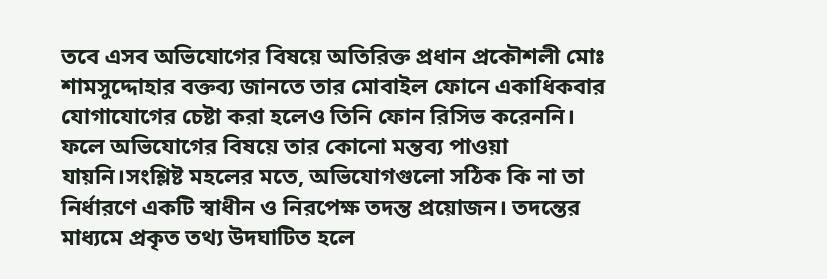তবে এসব অভিযোগের বিষয়ে অতিরিক্ত প্রধান প্রকৌশলী মোঃ শামসুদ্দোহার বক্তব্য জানতে তার মোবাইল ফোনে একাধিকবার যোগাযোগের চেষ্টা করা হলেও তিনি ফোন রিসিভ করেননি। ফলে অভিযোগের বিষয়ে তার কোনো মন্তব্য পাওয়া যায়নি।সংশ্লিষ্ট মহলের মতে, অভিযোগগুলো সঠিক কি না তা নির্ধারণে একটি স্বাধীন ও নিরপেক্ষ তদন্ত প্রয়োজন। তদন্তের মাধ্যমে প্রকৃত তথ্য উদঘাটিত হলে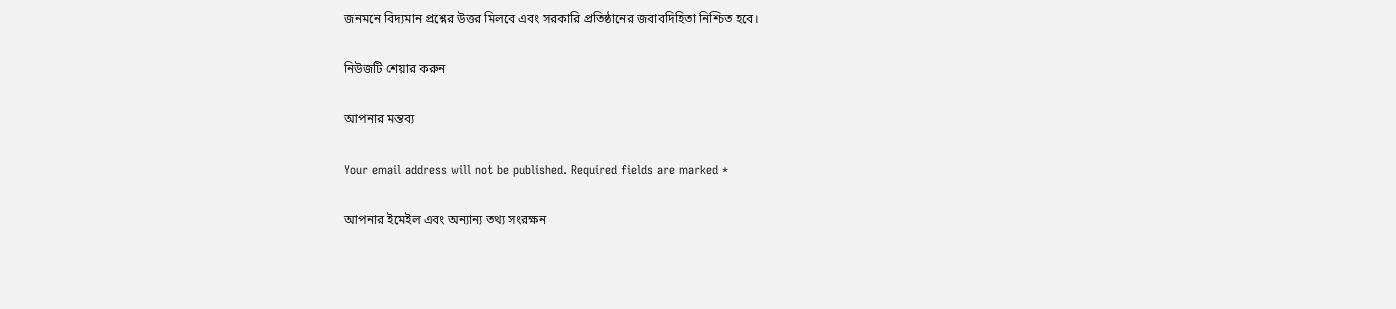জনমনে বিদ্যমান প্রশ্নের উত্তর মিলবে এবং সরকারি প্রতিষ্ঠানের জবাবদিহিতা নিশ্চিত হবে।

নিউজটি শেয়ার করুন

আপনার মন্তব্য

Your email address will not be published. Required fields are marked *

আপনার ইমেইল এবং অন্যান্য তথ্য সংরক্ষন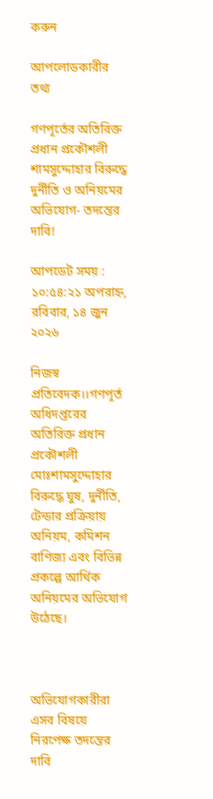করুন

আপলোডকারীর তথ্য

গণপূর্তের অতিরিক্ত প্রধান প্রকৌশলী শামসুদ্দোহার বিরুদ্ধে দুর্নীতি ও অনিয়মের অভিযোগ- তদন্তের দাবি!

আপডেট সময় : ১০:৫৪:২১ অপরাহ্ন, রবিবার, ১৪ জুন ২০২৬

নিজস্ব প্রতিবেদক।।গণপূর্ত অধিদপ্তরের অতিরিক্ত প্রধান প্রকৌশলী মোঃশামসুদ্দোহার বিরুদ্ধে ঘুষ, দুর্নীতি, টেন্ডার প্রক্রিয়ায় অনিয়ম, কমিশন বাণিজ্য এবং বিভিন্ন প্রকল্পে আর্থিক অনিয়মের অভিযোগ উঠেছে।



অভিযোগকারীরা এসব বিষয়ে নিরপেক্ষ তদন্তের দাবি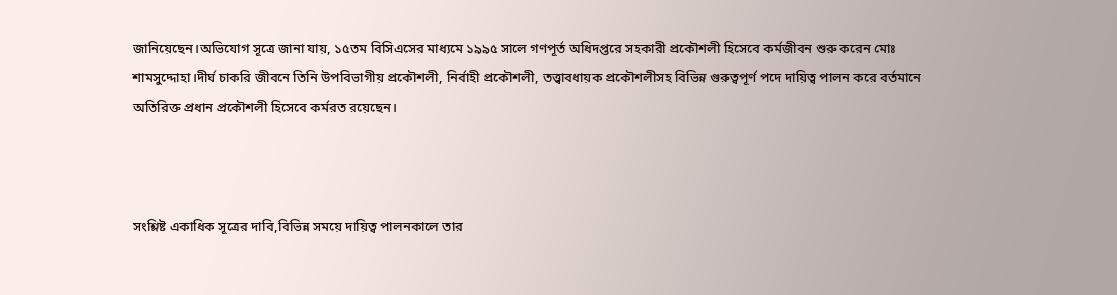জানিয়েছেন।অভিযোগ সূত্রে জানা যায়, ১৫তম বিসিএসের মাধ্যমে ১৯৯৫ সালে গণপূর্ত অধিদপ্তরে সহকারী প্রকৌশলী হিসেবে কর্মজীবন শুরু করেন মোঃ শামসুদ্দোহা।দীর্ঘ চাকরি জীবনে তিনি উপবিভাগীয় প্রকৌশলী, নির্বাহী প্রকৌশলী, তত্ত্বাবধায়ক প্রকৌশলীসহ বিভিন্ন গুরুত্বপূর্ণ পদে দায়িত্ব পালন করে বর্তমানে অতিরিক্ত প্রধান প্রকৌশলী হিসেবে কর্মরত রয়েছেন।



সংশ্লিষ্ট একাধিক সূত্রের দাবি,বিভিন্ন সময়ে দায়িত্ব পালনকালে তার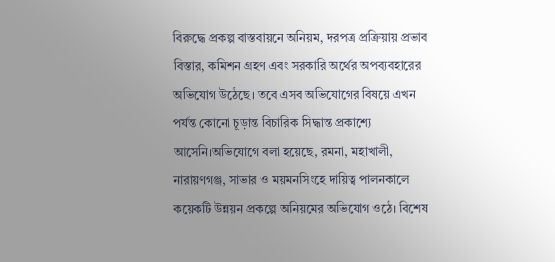বিরুদ্ধে প্রকল্প বাস্তবায়নে অনিয়ম, দরপত্র প্রক্রিয়ায় প্রভাব বিস্তার, কমিশন গ্রহণ এবং সরকারি অর্থের অপব্যবহারের অভিযোগ উঠেছে। তবে এসব অভিযোগের বিষয়ে এখন পর্যন্ত কোনো চূড়ান্ত বিচারিক সিদ্ধান্ত প্রকাশ্যে আসেনি।অভিযোগে বলা হয়েছে, রমনা, মহাখালী, নারায়ণগঞ্জ, সাভার ও ময়মনসিংহে দায়িত্ব পালনকালে কয়েকটি উন্নয়ন প্রকল্পে অনিয়মের অভিযোগ ওঠে। বিশেষ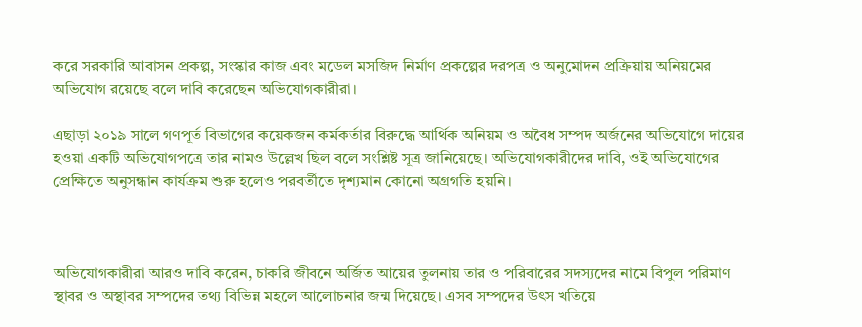করে সরকারি আবাসন প্রকল্প, সংস্কার কাজ এবং মডেল মসজিদ নির্মাণ প্রকল্পের দরপত্র ও অনুমোদন প্রক্রিয়ায় অনিয়মের অভিযোগ রয়েছে বলে দাবি করেছেন অভিযোগকারীরা।

এছাড়া ২০১৯ সালে গণপূর্ত বিভাগের কয়েকজন কর্মকর্তার বিরুদ্ধে আর্থিক অনিয়ম ও অবৈধ সম্পদ অর্জনের অভিযোগে দায়ের হওয়া একটি অভিযোগপত্রে তার নামও উল্লেখ ছিল বলে সংশ্লিষ্ট সূত্র জানিয়েছে। অভিযোগকারীদের দাবি, ওই অভিযোগের প্রেক্ষিতে অনুসন্ধান কার্যক্রম শুরু হলেও পরবর্তীতে দৃশ্যমান কোনো অগ্রগতি হয়নি।



অভিযোগকারীরা আরও দাবি করেন, চাকরি জীবনে অর্জিত আয়ের তুলনায় তার ও পরিবারের সদস্যদের নামে বিপুল পরিমাণ স্থাবর ও অস্থাবর সম্পদের তথ্য বিভিন্ন মহলে আলোচনার জন্ম দিয়েছে। এসব সম্পদের উৎস খতিয়ে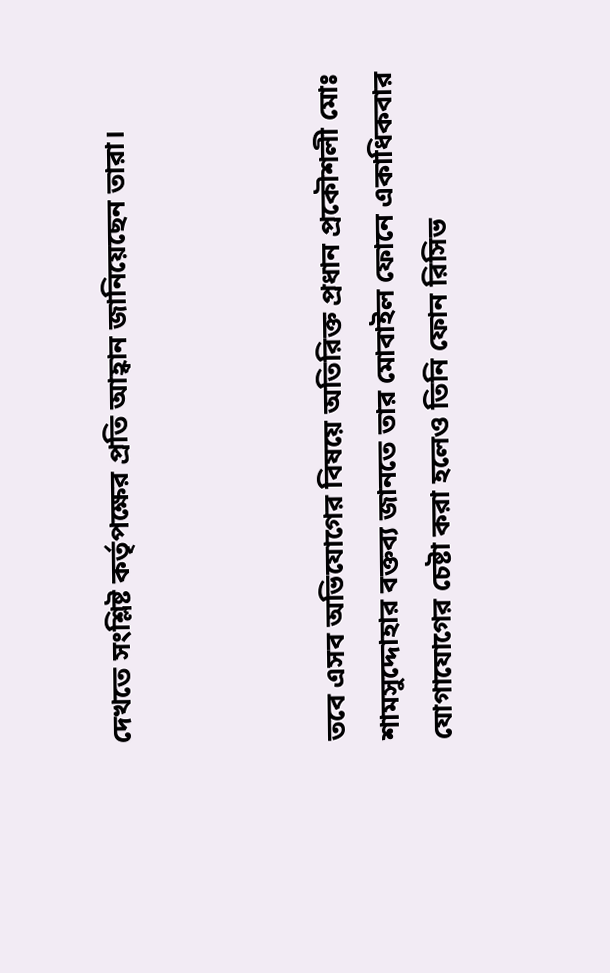দেখতে সংশ্লিষ্ট কর্তৃপক্ষের প্রতি আহ্বান জানিয়েছেন তারা।



তবে এসব অভিযোগের বিষয়ে অতিরিক্ত প্রধান প্রকৌশলী মোঃ শামসুদ্দোহার বক্তব্য জানতে তার মোবাইল ফোনে একাধিকবার যোগাযোগের চেষ্টা করা হলেও তিনি ফোন রিসিভ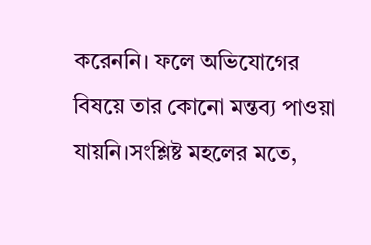করেননি। ফলে অভিযোগের বিষয়ে তার কোনো মন্তব্য পাওয়া যায়নি।সংশ্লিষ্ট মহলের মতে,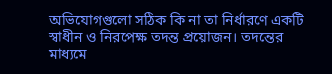অভিযোগগুলো সঠিক কি না তা নির্ধারণে একটি স্বাধীন ও নিরপেক্ষ তদন্ত প্রয়োজন। তদন্তের মাধ্যমে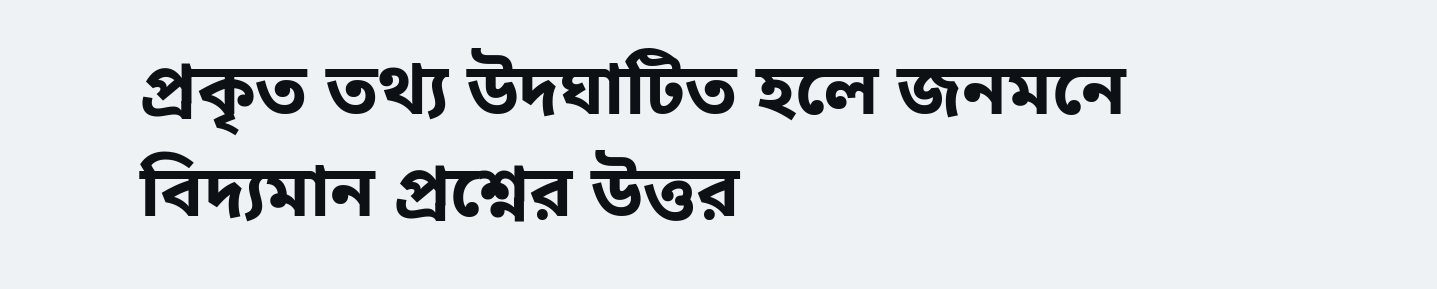প্রকৃত তথ্য উদঘাটিত হলে জনমনে বিদ্যমান প্রশ্নের উত্তর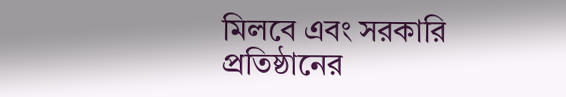মিলবে এবং সরকারি প্রতিষ্ঠানের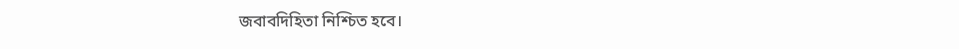জবাবদিহিতা নিশ্চিত হবে।